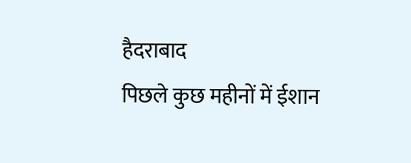हैदराबाद
पिछले कुछ महीनों में ईशान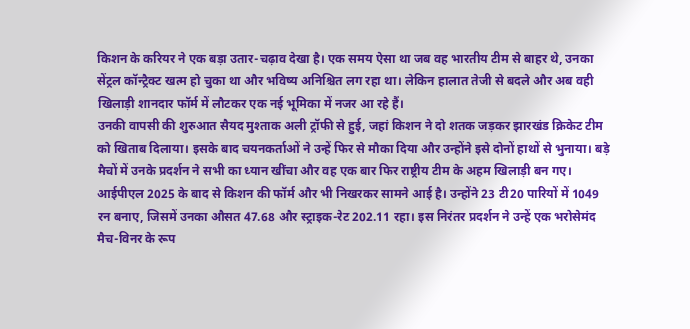किशन के करियर ने एक बड़ा उतार-चढ़ाव देखा है। एक समय ऐसा था जब वह भारतीय टीम से बाहर थे, उनका सेंट्रल कॉन्ट्रैक्ट खत्म हो चुका था और भविष्य अनिश्चित लग रहा था। लेकिन हालात तेजी से बदले और अब वही खिलाड़ी शानदार फॉर्म में लौटकर एक नई भूमिका में नजर आ रहे हैं।
उनकी वापसी की शुरुआत सैयद मुश्ताक अली ट्रॉफी से हुई, जहां किशन ने दो शतक जड़कर झारखंड क्रिकेट टीम को खिताब दिलाया। इसके बाद चयनकर्ताओं ने उन्हें फिर से मौका दिया और उन्होंने इसे दोनों हाथों से भुनाया। बड़े मैचों में उनके प्रदर्शन ने सभी का ध्यान खींचा और वह एक बार फिर राष्ट्रीय टीम के अहम खिलाड़ी बन गए।
आईपीएल 2025 के बाद से किशन की फॉर्म और भी निखरकर सामने आई है। उन्होंने 23 टी20 पारियों में 1049 रन बनाए, जिसमें उनका औसत 47.68 और स्ट्राइक-रेट 202.11 रहा। इस निरंतर प्रदर्शन ने उन्हें एक भरोसेमंद मैच-विनर के रूप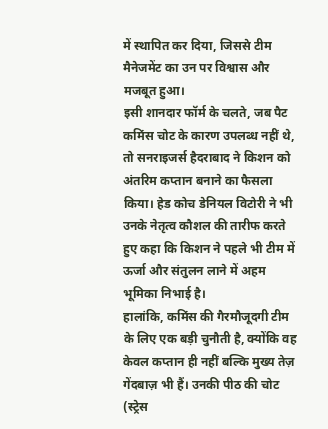में स्थापित कर दिया, जिससे टीम मैनेजमेंट का उन पर विश्वास और मजबूत हुआ।
इसी शानदार फॉर्म के चलते, जब पैट कमिंस चोट के कारण उपलब्ध नहीं थे, तो सनराइजर्स हैदराबाद ने किशन को अंतरिम कप्तान बनाने का फैसला किया। हेड कोच डेनियल विटोरी ने भी उनके नेतृत्व कौशल की तारीफ करते हुए कहा कि किशन ने पहले भी टीम में ऊर्जा और संतुलन लाने में अहम भूमिका निभाई है।
हालांकि, कमिंस की गैरमौजूदगी टीम के लिए एक बड़ी चुनौती है, क्योंकि वह केवल कप्तान ही नहीं बल्कि मुख्य तेज़ गेंदबाज़ भी हैं। उनकी पीठ की चोट (स्ट्रेस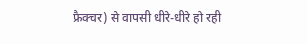फ्रैक्चर) से वापसी धीरे-धीरे हो रही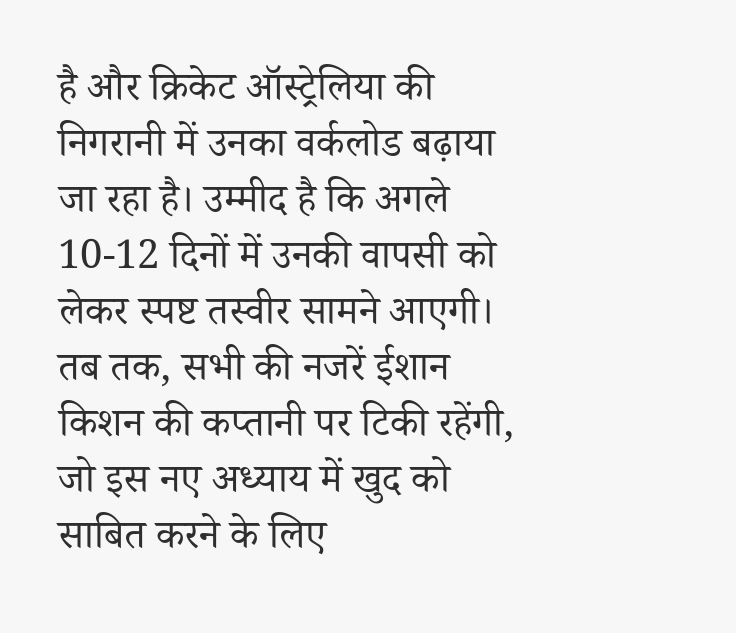है और क्रिकेट ऑस्ट्रेलिया की निगरानी में उनका वर्कलोड बढ़ाया जा रहा है। उम्मीद है कि अगले 10-12 दिनों में उनकी वापसी को लेकर स्पष्ट तस्वीर सामने आएगी। तब तक, सभी की नजरें ईशान किशन की कप्तानी पर टिकी रहेंगी, जो इस नए अध्याय में खुद को साबित करने के लिए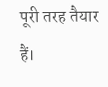पूरी तरह तैयार हैं।